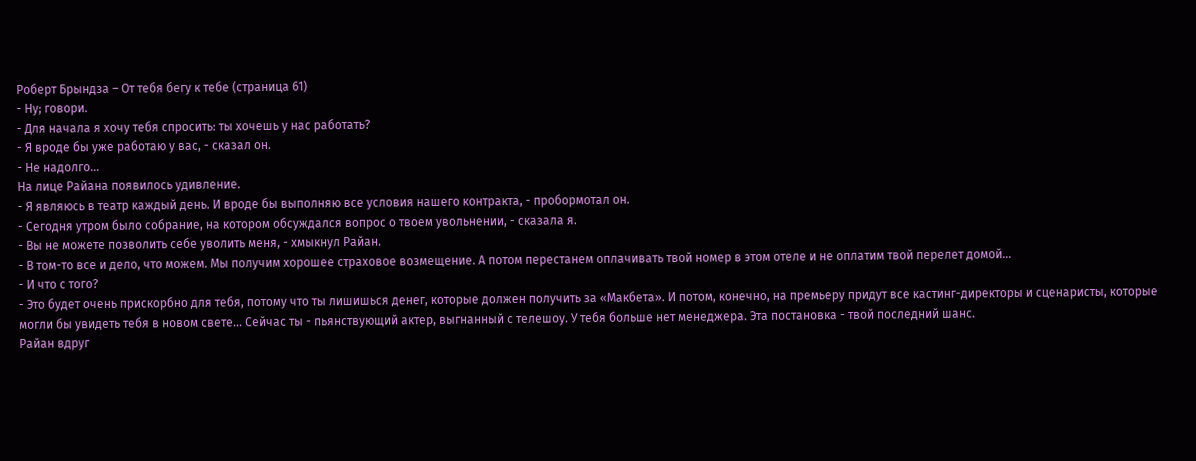Роберт Брындза – От тебя бегу к тебе (страница 61)
- Ну; говори.
- Для начала я хочу тебя спросить: ты хочешь у нас работать?
- Я вроде бы уже работаю у вас, - сказал он.
- Не надолго...
На лице Райана появилось удивление.
- Я являюсь в театр каждый день. И вроде бы выполняю все условия нашего контракта, - пробормотал он.
- Сегодня утром было собрание, на котором обсуждался вопрос о твоем увольнении, - сказала я.
- Вы не можете позволить себе уволить меня, - хмыкнул Райан.
- В том-то все и дело, что можем. Мы получим хорошее страховое возмещение. А потом перестанем оплачивать твой номер в этом отеле и не оплатим твой перелет домой...
- И что с того?
- Это будет очень прискорбно для тебя, потому что ты лишишься денег, которые должен получить за «Макбета». И потом, конечно, на премьеру придут все кастинг-директоры и сценаристы, которые могли бы увидеть тебя в новом свете... Сейчас ты - пьянствующий актер, выгнанный с телешоу. У тебя больше нет менеджера. Эта постановка - твой последний шанс.
Райан вдруг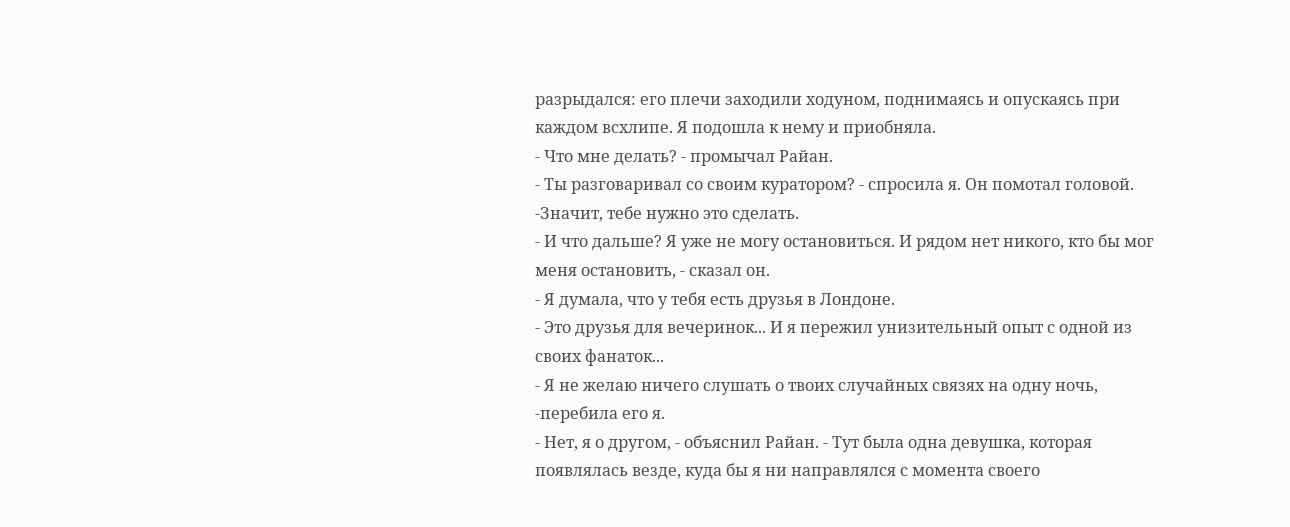разрыдался: его плечи заходили ходуном, поднимаясь и опускаясь при каждом всхлипе. Я подошла к нему и приобняла.
- Что мне делать? - промычал Райан.
- Ты разговаривал со своим куратором? - спросила я. Он помотал головой. -Значит, тебе нужно это сделать.
- И что дальше? Я уже не могу остановиться. И рядом нет никого, кто бы мог меня остановить, - сказал он.
- Я думала, что у тебя есть друзья в Лондоне.
- Это друзья для вечеринок... И я пережил унизительный опыт с одной из своих фанаток...
- Я не желаю ничего слушать о твоих случайных связях на одну ночь, -перебила его я.
- Нет, я о другом, - объяснил Райан. - Тут была одна девушка, которая появлялась везде, куда бы я ни направлялся с момента своего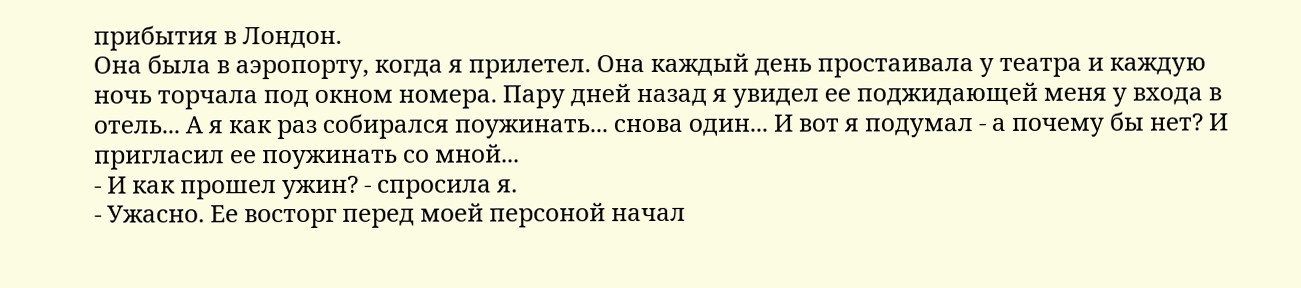прибытия в Лондон.
Она была в аэропорту, когда я прилетел. Она каждый день простаивала у театра и каждую ночь торчала под окном номера. Пару дней назад я увидел ее поджидающей меня у входа в отель... А я как раз собирался поужинать... снова один... И вот я подумал - а почему бы нет? И пригласил ее поужинать со мной...
- И как прошел ужин? - спросила я.
- Ужасно. Ее восторг перед моей персоной начал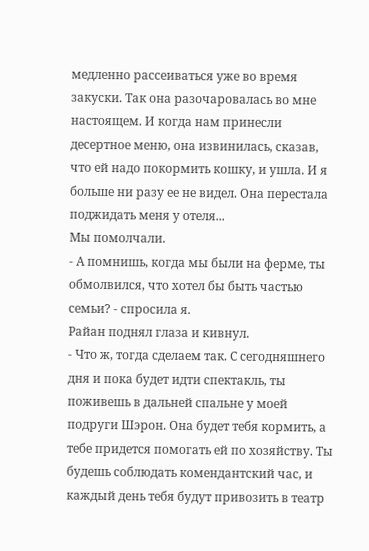медленно рассеиваться уже во время закуски. Так она разочаровалась во мне настоящем. И когда нам принесли десертное меню, она извинилась, сказав, что ей надо покормить кошку, и ушла. И я больше ни разу ее не видел. Она перестала поджидать меня у отеля...
Мы помолчали.
- А помнишь, когда мы были на ферме, ты обмолвился, что хотел бы быть частью семьи? - спросила я.
Райан поднял глаза и кивнул.
- Что ж, тогда сделаем так. С сегодняшнего дня и пока будет идти спектакль, ты поживешь в дальней спальне у моей подруги Шэрон. Она будет тебя кормить, а тебе придется помогать ей по хозяйству. Ты будешь соблюдать комендантский час, и каждый день тебя будут привозить в театр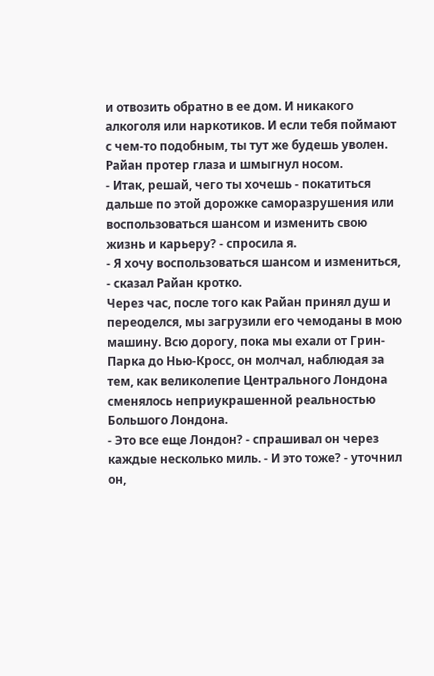и отвозить обратно в ее дом. И никакого алкоголя или наркотиков. И если тебя поймают с чем-то подобным, ты тут же будешь уволен.
Райан протер глаза и шмыгнул носом.
- Итак, решай, чего ты хочешь - покатиться дальше по этой дорожке саморазрушения или воспользоваться шансом и изменить свою жизнь и карьеру? - спросила я.
- Я хочу воспользоваться шансом и измениться, - сказал Райан кротко.
Через час, после того как Райан принял душ и переоделся, мы загрузили его чемоданы в мою машину. Всю дорогу, пока мы ехали от Грин-Парка до Нью-Кросс, он молчал, наблюдая за тем, как великолепие Центрального Лондона сменялось неприукрашенной реальностью Большого Лондона.
- Это все еще Лондон? - спрашивал он через каждые несколько миль. - И это тоже? - уточнил он,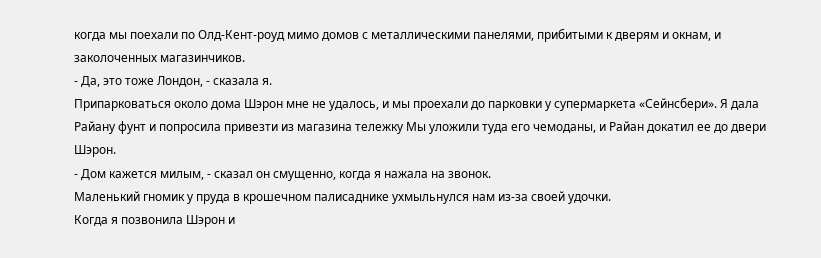когда мы поехали по Олд-Кент-роуд мимо домов с металлическими панелями, прибитыми к дверям и окнам, и заколоченных магазинчиков.
- Да, это тоже Лондон, - сказала я.
Припарковаться около дома Шэрон мне не удалось, и мы проехали до парковки у супермаркета «Сейнсбери». Я дала Райану фунт и попросила привезти из магазина тележку Мы уложили туда его чемоданы, и Райан докатил ее до двери Шэрон.
- Дом кажется милым, - сказал он смущенно, когда я нажала на звонок.
Маленький гномик у пруда в крошечном палисаднике ухмыльнулся нам из-за своей удочки.
Когда я позвонила Шэрон и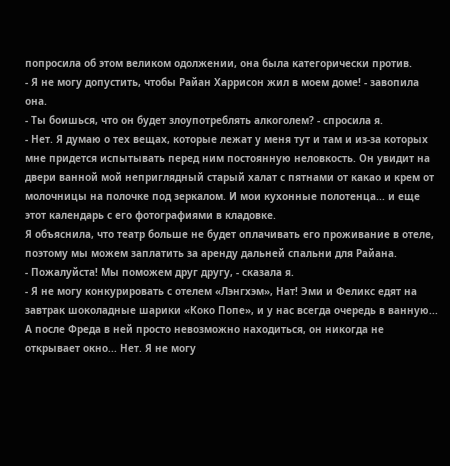попросила об этом великом одолжении, она была категорически против.
- Я не могу допустить, чтобы Райан Харрисон жил в моем доме! - завопила она.
- Ты боишься, что он будет злоупотреблять алкоголем? - спросила я.
- Нет. Я думаю о тех вещах, которые лежат у меня тут и там и из-за которых мне придется испытывать перед ним постоянную неловкость. Он увидит на двери ванной мой неприглядный старый халат с пятнами от какао и крем от молочницы на полочке под зеркалом. И мои кухонные полотенца... и еще этот календарь с его фотографиями в кладовке.
Я объяснила, что театр больше не будет оплачивать его проживание в отеле, поэтому мы можем заплатить за аренду дальней спальни для Райана.
- Пожалуйста! Мы поможем друг другу, - сказала я.
- Я не могу конкурировать с отелем «Лэнгхэм», Нат! Эми и Феликс едят на завтрак шоколадные шарики «Коко Попе», и у нас всегда очередь в ванную... А после Фреда в ней просто невозможно находиться, он никогда не открывает окно... Нет. Я не могу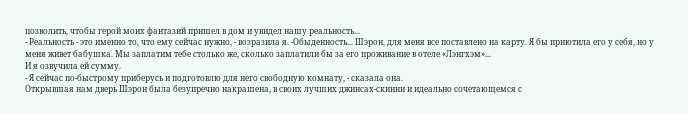позволить, чтобы герой моих фантазий пришел в дом и увидел нашу реальность...
- Реальность - это именно то, что ему сейчас нужно, - возразила я. -Обыденность... Шэрон, для меня все поставлено на карту. Я бы приютила его у себя, но у меня живет бабушка. Мы заплатим тебе столько же, сколько заплатили бы за его проживание в отеле «Лэнгхэм»...
И я озвучила ей сумму.
- Я сейчас по-быстрому приберусь и подготовлю для него свободную комнату, - сказала она.
Открывшая нам дверь Шэрон была безупречно накрашена, в своих лучших джинсах-скинни и идеально сочетающемся с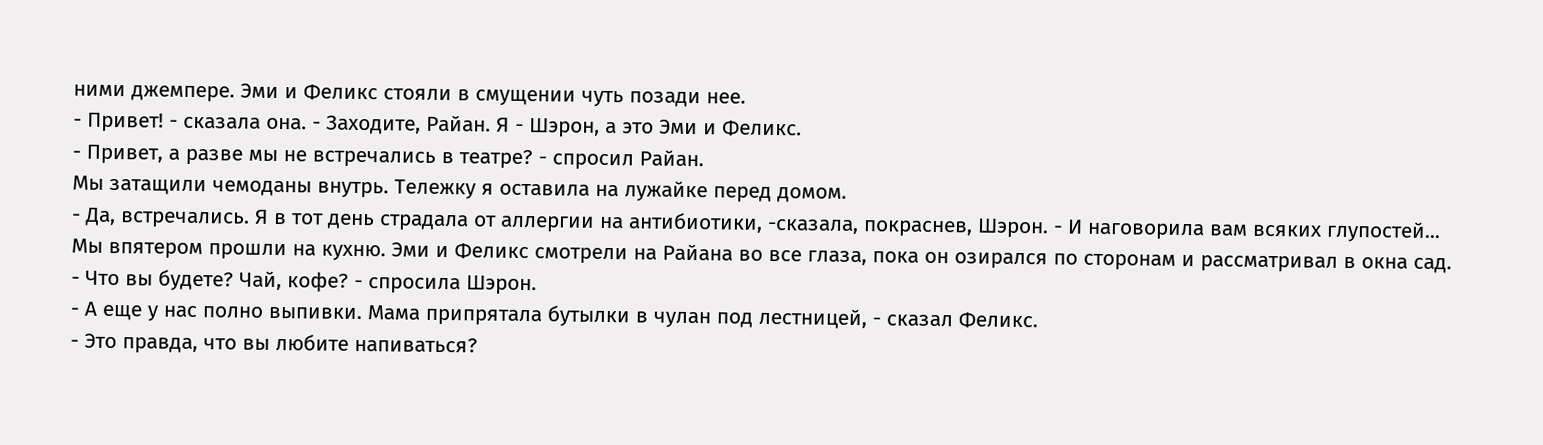ними джемпере. Эми и Феликс стояли в смущении чуть позади нее.
- Привет! - сказала она. - Заходите, Райан. Я - Шэрон, а это Эми и Феликс.
- Привет, а разве мы не встречались в театре? - спросил Райан.
Мы затащили чемоданы внутрь. Тележку я оставила на лужайке перед домом.
- Да, встречались. Я в тот день страдала от аллергии на антибиотики, -сказала, покраснев, Шэрон. - И наговорила вам всяких глупостей...
Мы впятером прошли на кухню. Эми и Феликс смотрели на Райана во все глаза, пока он озирался по сторонам и рассматривал в окна сад.
- Что вы будете? Чай, кофе? - спросила Шэрон.
- А еще у нас полно выпивки. Мама припрятала бутылки в чулан под лестницей, - сказал Феликс.
- Это правда, что вы любите напиваться?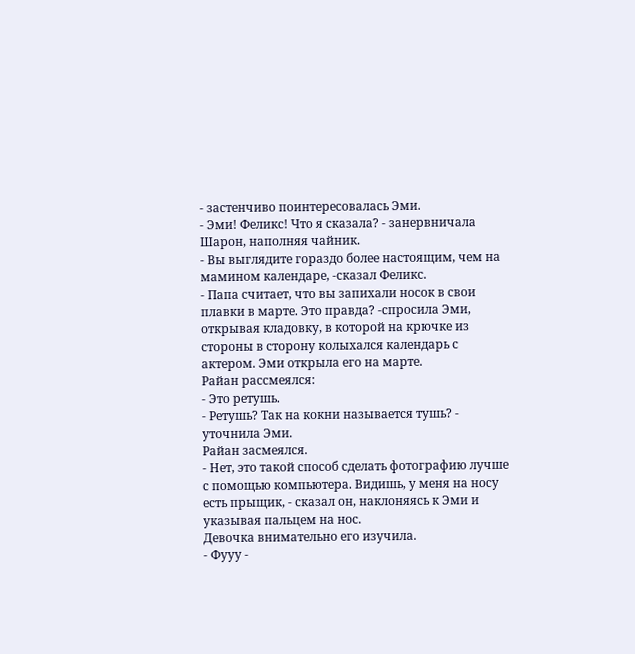- застенчиво поинтересовалась Эми.
- Эми! Феликс! Что я сказала? - занервничала Шарон, наполняя чайник.
- Вы выглядите гораздо более настоящим, чем на мамином календаре, -сказал Феликс.
- Папа считает, что вы запихали носок в свои плавки в марте. Это правда? -спросила Эми, открывая кладовку, в которой на крючке из стороны в сторону колыхался календарь с актером. Эми открыла его на марте.
Райан рассмеялся:
- Это ретушь.
- Ретушь? Так на кокни называется тушь? - уточнила Эми.
Райан засмеялся.
- Нет, это такой способ сделать фотографию лучше с помощью компьютера. Видишь, у меня на носу есть прыщик, - сказал он, наклоняясь к Эми и указывая пальцем на нос.
Девочка внимательно его изучила.
- Фууу -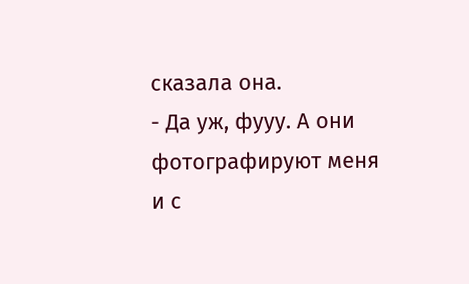сказала она.
- Да уж, фууу. А они фотографируют меня и с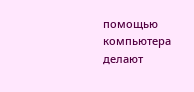помощью компьютера делают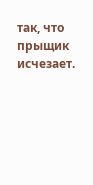так, что прыщик исчезает.